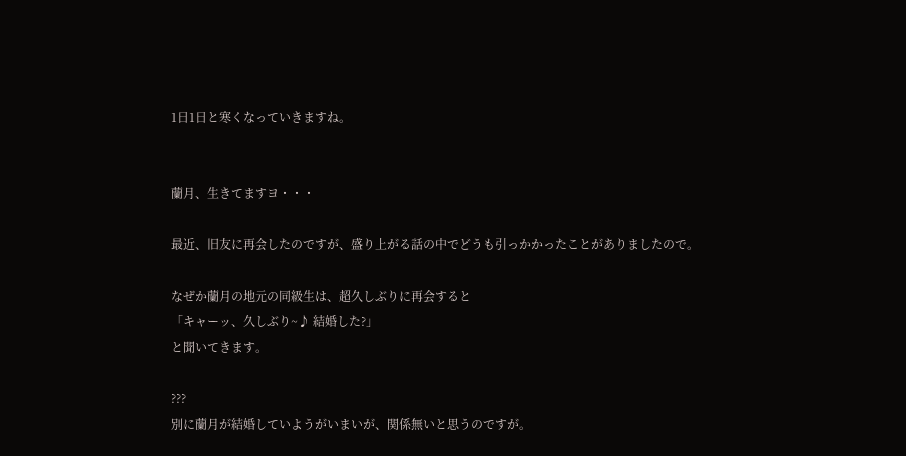1日1日と寒くなっていきますね。


蘭月、生きてますヨ・・・

最近、旧友に再会したのですが、盛り上がる話の中でどうも引っかかったことがありましたので。

なぜか蘭月の地元の同級生は、超久しぶりに再会すると
「キャーッ、久しぶり~♪ 結婚した?」
と聞いてきます。

???
別に蘭月が結婚していようがいまいが、関係無いと思うのですが。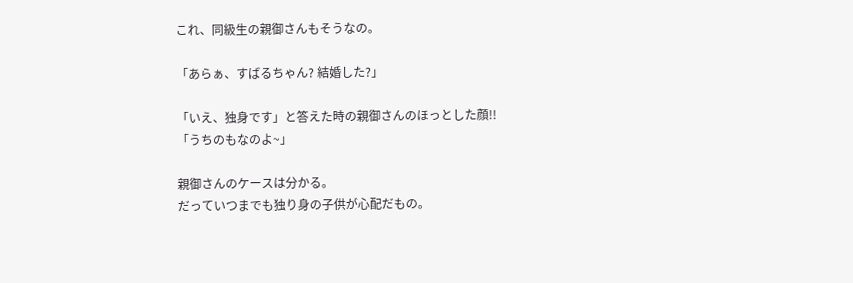これ、同級生の親御さんもそうなの。

「あらぁ、すばるちゃん? 結婚した?」

「いえ、独身です」と答えた時の親御さんのほっとした顔!!
「うちのもなのよ~」

親御さんのケースは分かる。
だっていつまでも独り身の子供が心配だもの。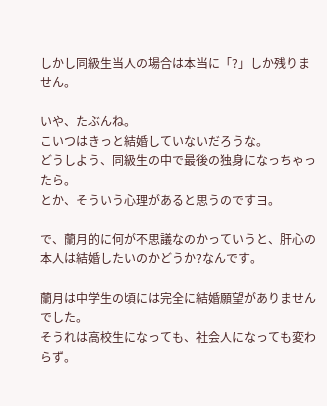しかし同級生当人の場合は本当に「?」しか残りません。

いや、たぶんね。
こいつはきっと結婚していないだろうな。
どうしよう、同級生の中で最後の独身になっちゃったら。
とか、そういう心理があると思うのですヨ。

で、蘭月的に何が不思議なのかっていうと、肝心の本人は結婚したいのかどうか?なんです。

蘭月は中学生の頃には完全に結婚願望がありませんでした。
そうれは高校生になっても、社会人になっても変わらず。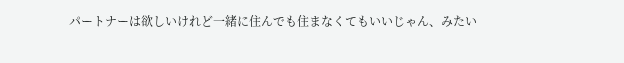パートナーは欲しいけれど一緒に住んでも住まなくてもいいじゃん、みたい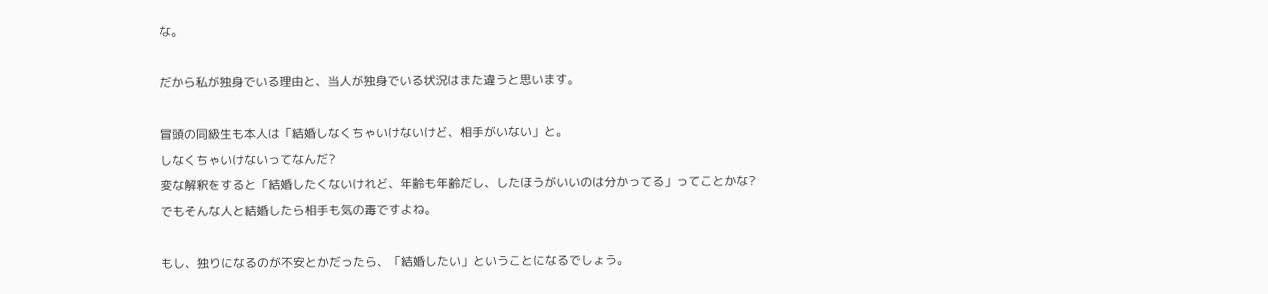な。

だから私が独身でいる理由と、当人が独身でいる状況はまた違うと思います。

冒頭の同級生も本人は「結婚しなくちゃいけないけど、相手がいない」と。
しなくちゃいけないってなんだ?
変な解釈をすると「結婚したくないけれど、年齢も年齢だし、したほうがいいのは分かってる」ってことかな?
でもそんな人と結婚したら相手も気の毒ですよね。

もし、独りになるのが不安とかだったら、「結婚したい」ということになるでしょう。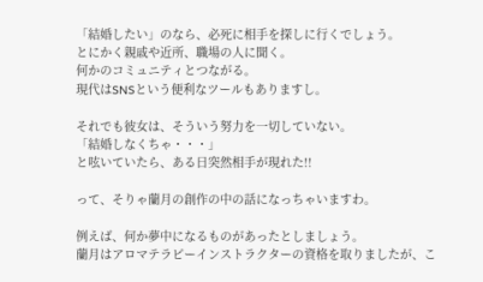「結婚したい」のなら、必死に相手を探しに行くでしょう。
とにかく親戚や近所、職場の人に聞く。
何かのコミュニティとつながる。
現代はSNSという便利なツールもありますし。

それでも彼女は、そういう努力を一切していない。
「結婚しなくちゃ・・・」
と呟いていたら、ある日突然相手が現れた!!

って、そりゃ蘭月の創作の中の話になっちゃいますわ。

例えば、何か夢中になるものがあったとしましょう。
蘭月はアロマテラピーインストラクターの資格を取りましたが、こ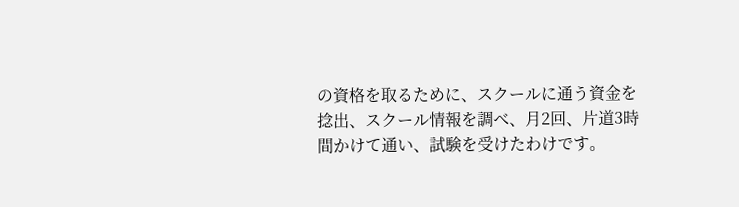の資格を取るために、スクールに通う資金を捻出、スクール情報を調べ、月2回、片道3時間かけて通い、試験を受けたわけです。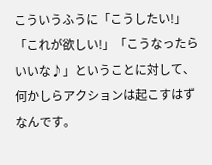こういうふうに「こうしたい!」「これが欲しい!」「こうなったらいいな♪」ということに対して、何かしらアクションは起こすはずなんです。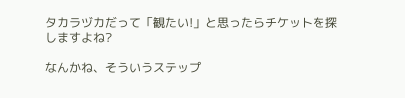タカラヅカだって「観たい!」と思ったらチケットを探しますよね?

なんかね、そういうステップ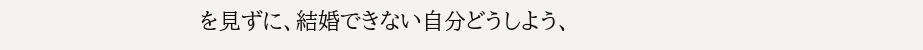を見ずに、結婚できない自分どうしよう、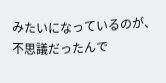みたいになっているのが、不思議だったんで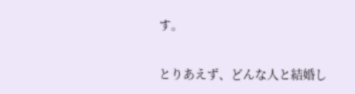す。

とりあえず、どんな人と結婚し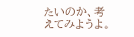たいのか、考えてみようよ。